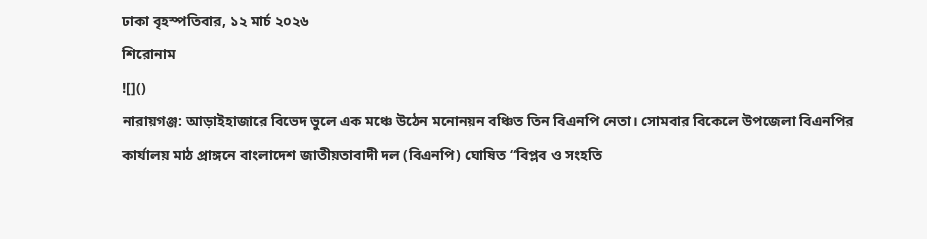ঢাকা বৃহস্পতিবার, ১২ মার্চ ২০২৬
শিরোনাম
![]()
নারায়গঞ্জ: আড়াইহাজারে বিভেদ ভুলে এক মঞ্চে উঠেন মনোনয়ন বঞ্চিত তিন বিএনপি নেতা। সোমবার বিকেলে উপজেলা বিএনপির কার্যালয় মাঠ প্রাঙ্গনে বাংলাদেশ জাতীয়তাবাদী দল (বিএনপি) ঘোষিত “বিপ্লব ও সংহতি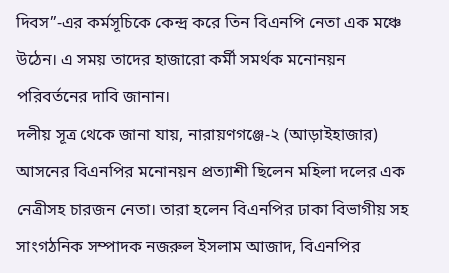দিবস”-এর কর্মসূচিকে কেন্দ্র করে তিন বিএনপি নেতা এক মঞ্চে উঠেন। এ সময় তাদের হাজারো কর্মী সমর্থক মনোনয়ন পরিবর্তনের দাবি জানান।
দলীয় সূত্র থেকে জানা যায়, নারায়ণগঞ্জে-২ (আড়াইহাজার) আসনের বিএনপির মনোনয়ন প্রত্যাশী ছিলেন মহিলা দলের এক নেত্রীসহ চারজন নেতা। তারা হলেন বিএনপির ঢাকা বিভাগীয় সহ সাংগঠনিক সম্পাদক নজরুল ইসলাম আজাদ, বিএনপির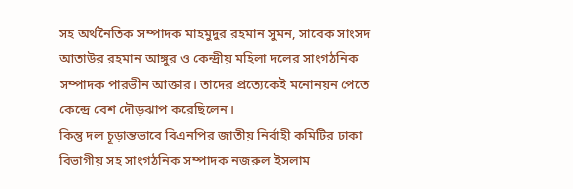সহ অর্থনৈতিক সম্পাদক মাহমুদুর রহমান সুমন, সাবেক সাংসদ আতাউর রহমান আঙ্গুর ও কেন্দ্রীয় মহিলা দলের সাংগঠনিক সম্পাদক পারভীন আক্তার। তাদের প্রত্যেকেই মনোনয়ন পেতে কেন্দ্রে বেশ দৌড়ঝাপ করেছিলেন।
কিন্তু দল চূড়ান্তভাবে বিএনপির জাতীয় নির্বাহী কমিটির ঢাকা বিভাগীয় সহ সাংগঠনিক সম্পাদক নজরুল ইসলাম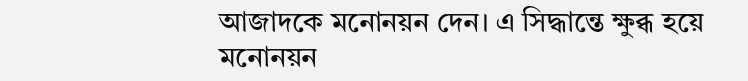আজাদকে মনোনয়ন দেন। এ সিদ্ধান্তে ক্ষুব্ধ হয়ে মনোনয়ন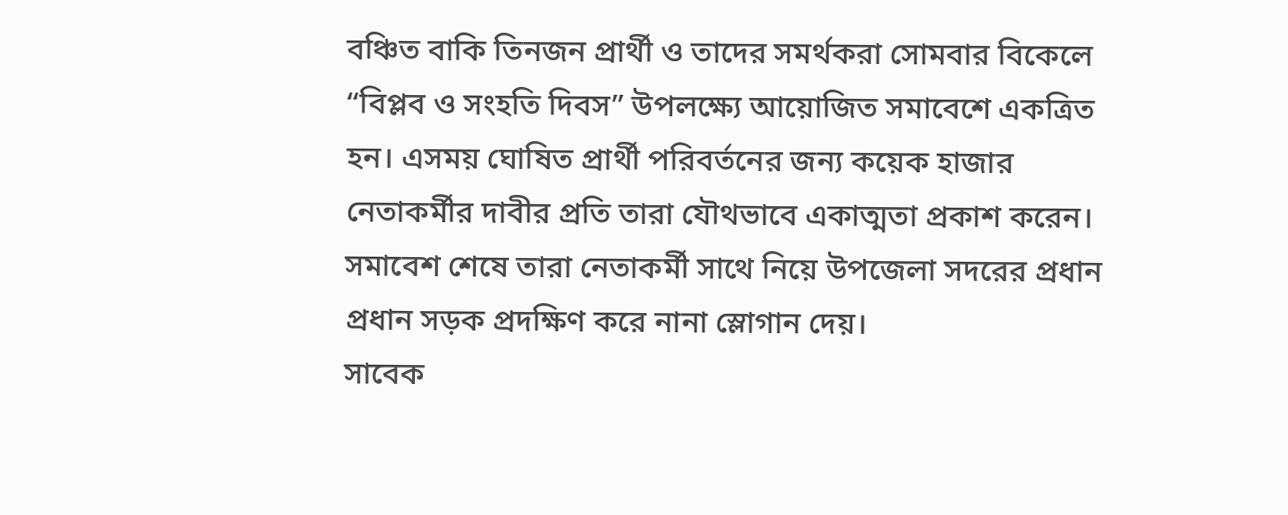বঞ্চিত বাকি তিনজন প্রার্থী ও তাদের সমর্থকরা সোমবার বিকেলে “বিপ্লব ও সংহতি দিবস” উপলক্ষ্যে আয়োজিত সমাবেশে একত্রিত হন। এসময় ঘোষিত প্রার্থী পরিবর্তনের জন্য কয়েক হাজার নেতাকর্মীর দাবীর প্রতি তারা যৌথভাবে একাত্মতা প্রকাশ করেন। সমাবেশ শেষে তারা নেতাকর্মী সাথে নিয়ে উপজেলা সদরের প্রধান প্রধান সড়ক প্রদক্ষিণ করে নানা স্লোগান দেয়।
সাবেক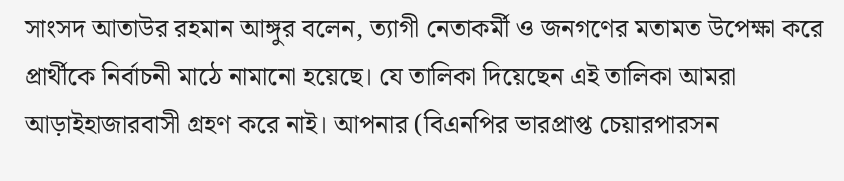সাংসদ আতাউর রহমান আঙ্গুর বলেন, ত্যাগী নেতাকর্মী ও জনগণের মতামত উপেক্ষা করে প্রার্থীকে নির্বাচনী মাঠে নামানো হয়েছে। যে তালিকা দিয়েছেন এই তালিকা আমরা আড়াইহাজারবাসী গ্রহণ করে নাই। আপনার (বিএনপির ভারপ্রাপ্ত চেয়ারপারসন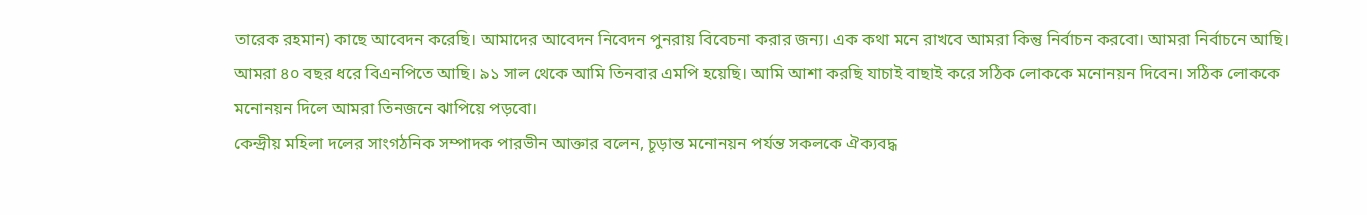তারেক রহমান) কাছে আবেদন করেছি। আমাদের আবেদন নিবেদন পুনরায় বিবেচনা করার জন্য। এক কথা মনে রাখবে আমরা কিন্তু নির্বাচন করবো। আমরা নির্বাচনে আছি। আমরা ৪০ বছর ধরে বিএনপিতে আছি। ৯১ সাল থেকে আমি তিনবার এমপি হয়েছি। আমি আশা করছি যাচাই বাছাই করে সঠিক লোককে মনোনয়ন দিবেন। সঠিক লোককে মনোনয়ন দিলে আমরা তিনজনে ঝাপিয়ে পড়বো।
কেন্দ্রীয় মহিলা দলের সাংগঠনিক সম্পাদক পারভীন আক্তার বলেন, চূড়ান্ত মনোনয়ন পর্যন্ত সকলকে ঐক্যবদ্ধ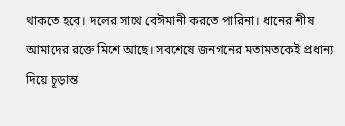থাকতে হবে। দলের সাথে বেঈমানী করতে পারিনা। ধানের শীষ আমাদের রক্তে মিশে আছে। সবশেষে জনগনের মতামতকেই প্রধান্য দিয়ে চূড়ান্ত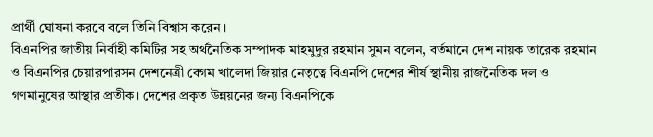প্রার্থী ঘোষনা করবে বলে তিনি বিশ্বাস করেন।
বিএনপির জাতীয় নির্বাহী কমিটির সহ অর্থনৈতিক সম্পাদক মাহমুদুর রহমান সুমন বলেন, বর্তমানে দেশ নায়ক তারেক রহমান ও বিএনপির চেয়ারপারসন দেশনেত্রী বেগম খালেদা জিয়ার নেতৃত্বে বিএনপি দেশের শীর্ষ স্থানীয় রাজনৈতিক দল ও গণমানুষের আস্থার প্রতীক। দেশের প্রকৃত উন্নয়নের জন্য বিএনপিকে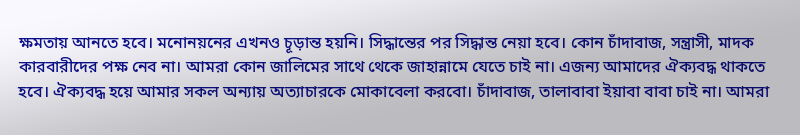ক্ষমতায় আনতে হবে। মনোনয়নের এখনও চূড়ান্ত হয়নি। সিদ্ধান্তের পর সিদ্ধান্ত নেয়া হবে। কোন চাঁদাবাজ, সন্ত্রাসী, মাদক কারবারীদের পক্ষ নেব না। আমরা কোন জালিমের সাথে থেকে জাহান্নামে যেতে চাই না। এজন্য আমাদের ঐক্যবদ্ধ থাকতে হবে। ঐক্যবদ্ধ হয়ে আমার সকল অন্যায় অত্যাচারকে মোকাবেলা করবো। চাঁদাবাজ, তালাবাবা ইয়াবা বাবা চাই না। আমরা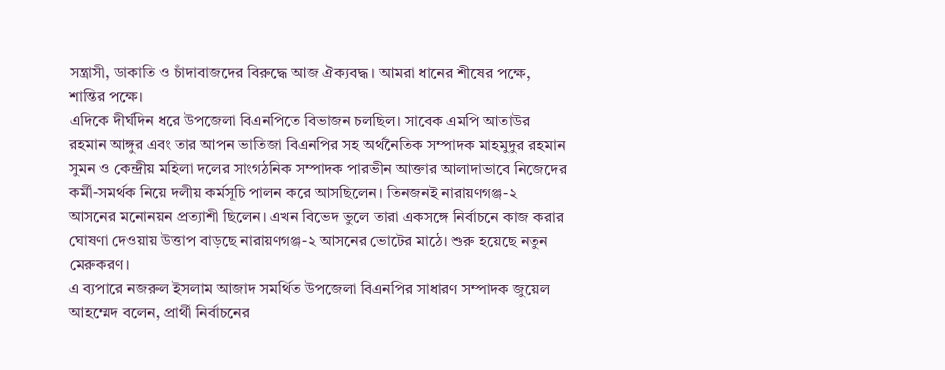সন্ত্রাসী, ডাকাতি ও চাঁদাবাজদের বিরুদ্ধে আজ ঐক্যবদ্ধ। আমরা ধানের শীষের পক্ষে, শান্তির পক্ষে।
এদিকে দীর্ঘদিন ধরে উপজেলা বিএনপিতে বিভাজন চলছিল। সাবেক এমপি আতাউর রহমান আঙ্গুর এবং তার আপন ভাতিজা বিএনপির সহ অর্থনৈতিক সম্পাদক মাহমুদুর রহমান সুমন ও কেন্দ্রীয় মহিলা দলের সাংগঠনিক সম্পাদক পারভীন আক্তার আলাদাভাবে নিজেদের কর্মী-সমর্থক নিয়ে দলীয় কর্মসূচি পালন করে আসছিলেন। তিনজনই নারায়ণগঞ্জ-২ আসনের মনোনয়ন প্রত্যাশী ছিলেন। এখন বিভেদ ভুলে তারা একসঙ্গে নির্বাচনে কাজ করার ঘোষণা দেওয়ায় উত্তাপ বাড়ছে নারায়ণগঞ্জ-২ আসনের ভোটের মাঠে। শুরু হয়েছে নতুন মেরুকরণ।
এ ব্যপারে নজরুল ইসলাম আজাদ সমর্থিত উপজেলা বিএনপির সাধারণ সম্পাদক জুয়েল আহম্মেদ বলেন, প্রার্থী নির্বাচনের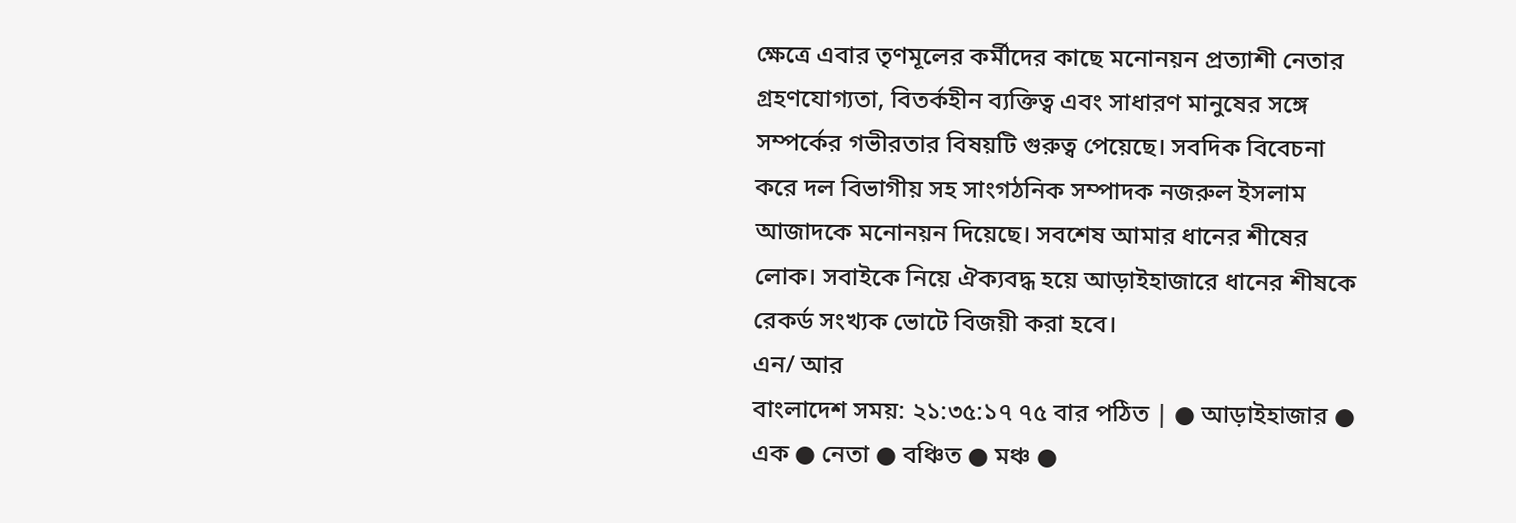ক্ষেত্রে এবার তৃণমূলের কর্মীদের কাছে মনোনয়ন প্রত্যাশী নেতার গ্রহণযোগ্যতা, বিতর্কহীন ব্যক্তিত্ব এবং সাধারণ মানুষের সঙ্গে সম্পর্কের গভীরতার বিষয়টি গুরুত্ব পেয়েছে। সবদিক বিবেচনা করে দল বিভাগীয় সহ সাংগঠনিক সম্পাদক নজরুল ইসলাম আজাদকে মনোনয়ন দিয়েছে। সবশেষ আমার ধানের শীষের লোক। সবাইকে নিয়ে ঐক্যবদ্ধ হয়ে আড়াইহাজারে ধানের শীষকে রেকর্ড সংখ্যক ভোটে বিজয়ী করা হবে।
এন/ আর
বাংলাদেশ সময়: ২১:৩৫:১৭ ৭৫ বার পঠিত | ● আড়াইহাজার ● এক ● নেতা ● বঞ্চিত ● মঞ্চ ●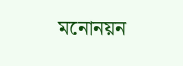মনোনয়ন